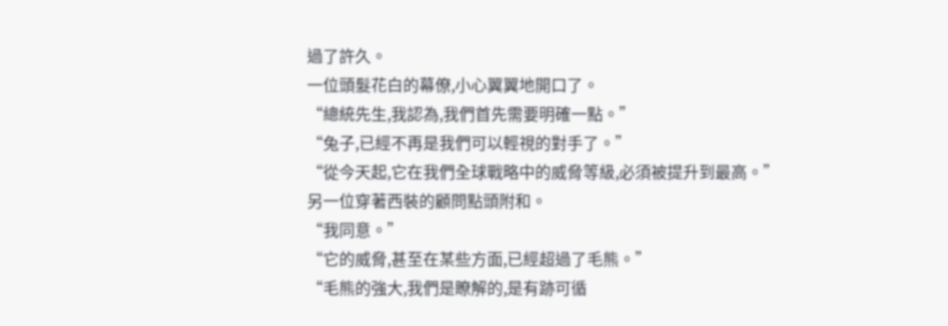過了許久。
一位頭髮花白的幕僚,小心翼翼地開口了。
“總統先生,我認為,我們首先需要明確一點。”
“兔子,已經不再是我們可以輕視的對手了。”
“從今天起,它在我們全球戰略中的威脅等級,必須被提升到最高。”
另一位穿著西裝的顧問點頭附和。
“我同意。”
“它的威脅,甚至在某些方面,已經超過了毛熊。”
“毛熊的強大,我們是瞭解的,是有跡可循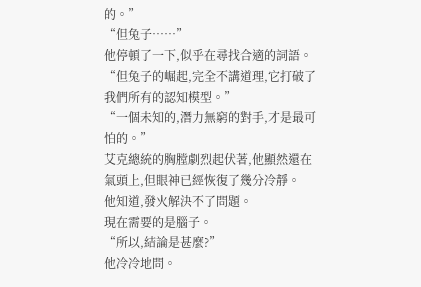的。”
“但兔子……”
他停頓了一下,似乎在尋找合適的詞語。
“但兔子的崛起,完全不講道理,它打破了我們所有的認知模型。”
“一個未知的,潛力無窮的對手,才是最可怕的。”
艾克總統的胸膛劇烈起伏著,他顯然還在氣頭上,但眼神已經恢復了幾分冷靜。
他知道,發火解決不了問題。
現在需要的是腦子。
“所以,結論是甚麼?”
他冷冷地問。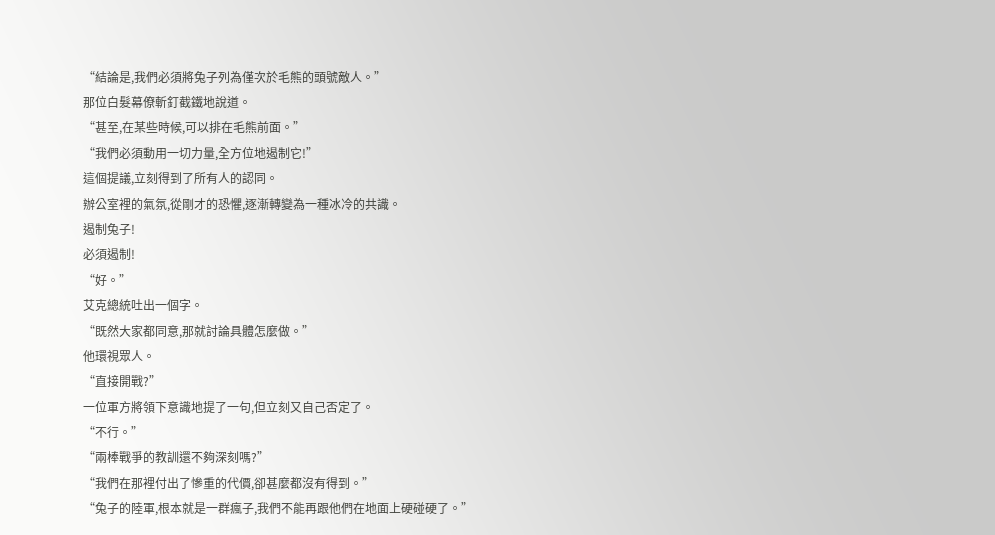“結論是,我們必須將兔子列為僅次於毛熊的頭號敵人。”
那位白髮幕僚斬釘截鐵地說道。
“甚至,在某些時候,可以排在毛熊前面。”
“我們必須動用一切力量,全方位地遏制它!”
這個提議,立刻得到了所有人的認同。
辦公室裡的氣氛,從剛才的恐懼,逐漸轉變為一種冰冷的共識。
遏制兔子!
必須遏制!
“好。”
艾克總統吐出一個字。
“既然大家都同意,那就討論具體怎麼做。”
他環視眾人。
“直接開戰?”
一位軍方將領下意識地提了一句,但立刻又自己否定了。
“不行。”
“兩棒戰爭的教訓還不夠深刻嗎?”
“我們在那裡付出了慘重的代價,卻甚麼都沒有得到。”
“兔子的陸軍,根本就是一群瘋子,我們不能再跟他們在地面上硬碰硬了。”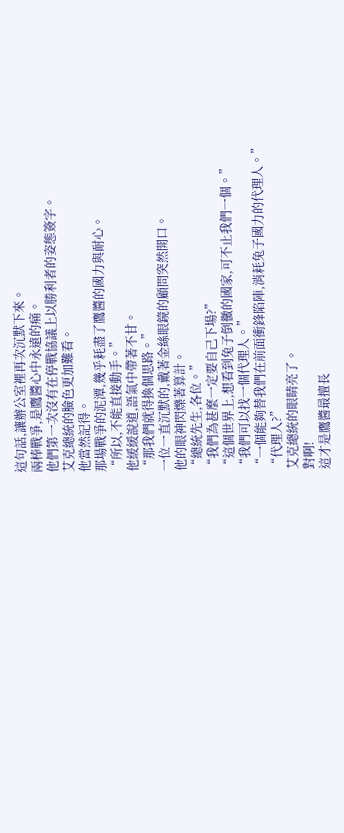這句話,讓辦公室裡再次沉默下來。
兩棒戰爭,是鷹醬心中永遠的痛。
他們第一次沒有在停戰協議上以勝利者的姿態簽字。
艾克總統的臉色更加難看。
他當然記得。
那場戰爭的泥潭,幾乎耗盡了鷹醬的國力與耐心。
“所以,不能直接動手。”
他緩緩說道,語氣中帶著不甘。
“那我們就得換個思路。”
一位一直沉默的,戴著金絲眼鏡的顧問突然開口。
他的眼神閃爍著算計。
“總統先生,各位。”
“我們為甚麼一定要自己下場?”
“這個世界上,想看到兔子倒黴的國家,可不止我們一個。”
“我們可以找一個代理人。”
“一個能夠替我們在前面衝鋒陷陣,消耗兔子國力的代理人。”
“代理人?”
艾克總統的眼睛亮了。
對啊!
這才是鷹醬最擅長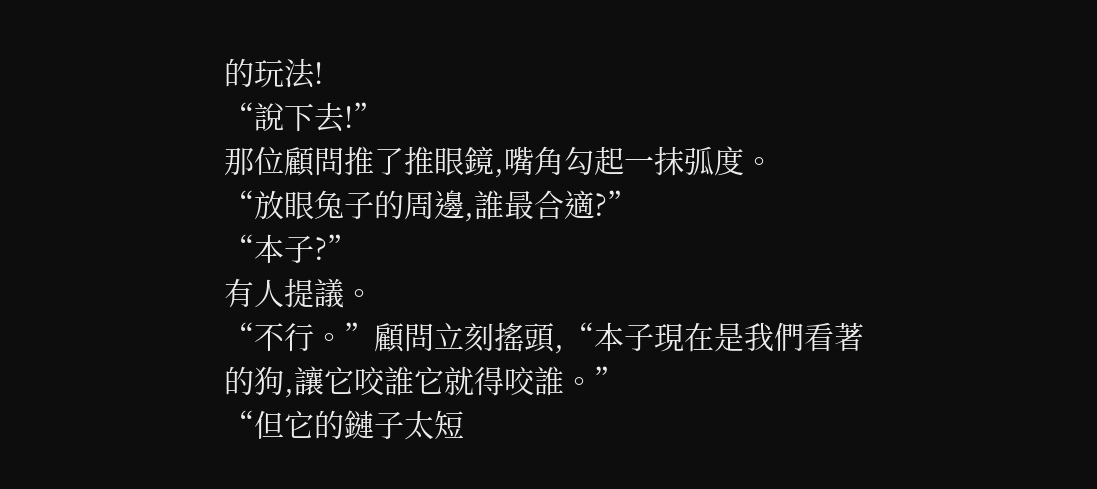的玩法!
“說下去!”
那位顧問推了推眼鏡,嘴角勾起一抹弧度。
“放眼兔子的周邊,誰最合適?”
“本子?”
有人提議。
“不行。”顧問立刻搖頭,“本子現在是我們看著的狗,讓它咬誰它就得咬誰。”
“但它的鏈子太短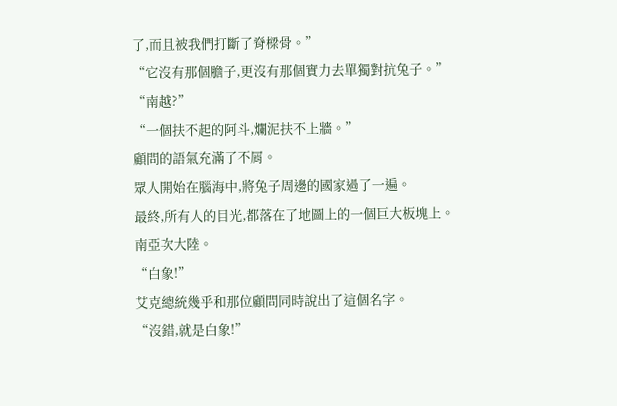了,而且被我們打斷了脊樑骨。”
“它沒有那個膽子,更沒有那個實力去單獨對抗兔子。”
“南越?”
“一個扶不起的阿斗,爛泥扶不上牆。”
顧問的語氣充滿了不屑。
眾人開始在腦海中,將兔子周邊的國家過了一遍。
最終,所有人的目光,都落在了地圖上的一個巨大板塊上。
南亞次大陸。
“白象!”
艾克總統幾乎和那位顧問同時說出了這個名字。
“沒錯,就是白象!”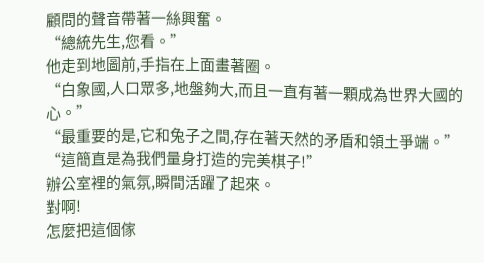顧問的聲音帶著一絲興奮。
“總統先生,您看。”
他走到地圖前,手指在上面畫著圈。
“白象國,人口眾多,地盤夠大,而且一直有著一顆成為世界大國的心。”
“最重要的是,它和兔子之間,存在著天然的矛盾和領土爭端。”
“這簡直是為我們量身打造的完美棋子!”
辦公室裡的氣氛,瞬間活躍了起來。
對啊!
怎麼把這個傢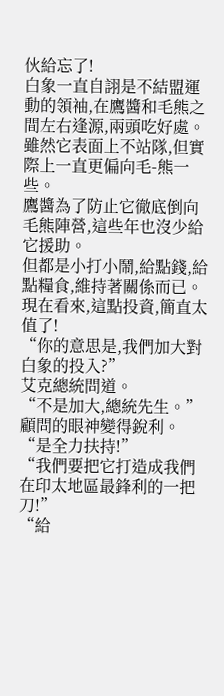伙給忘了!
白象一直自詡是不結盟運動的領袖,在鷹醬和毛熊之間左右逢源,兩頭吃好處。
雖然它表面上不站隊,但實際上一直更偏向毛-熊一些。
鷹醬為了防止它徹底倒向毛熊陣營,這些年也沒少給它援助。
但都是小打小鬧,給點錢,給點糧食,維持著關係而已。
現在看來,這點投資,簡直太值了!
“你的意思是,我們加大對白象的投入?”
艾克總統問道。
“不是加大,總統先生。”
顧問的眼神變得銳利。
“是全力扶持!”
“我們要把它打造成我們在印太地區最鋒利的一把刀!”
“給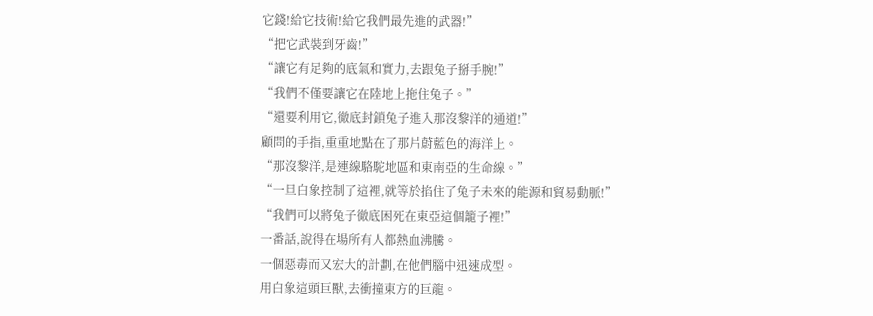它錢!給它技術!給它我們最先進的武器!”
“把它武裝到牙齒!”
“讓它有足夠的底氣和實力,去跟兔子掰手腕!”
“我們不僅要讓它在陸地上拖住兔子。”
“還要利用它,徹底封鎖兔子進入那沒黎洋的通道!”
顧問的手指,重重地點在了那片蔚藍色的海洋上。
“那沒黎洋,是連線駱駝地區和東南亞的生命線。”
“一旦白象控制了這裡,就等於掐住了兔子未來的能源和貿易動脈!”
“我們可以將兔子徹底困死在東亞這個籠子裡!”
一番話,說得在場所有人都熱血沸騰。
一個惡毒而又宏大的計劃,在他們腦中迅速成型。
用白象這頭巨獸,去衝撞東方的巨龍。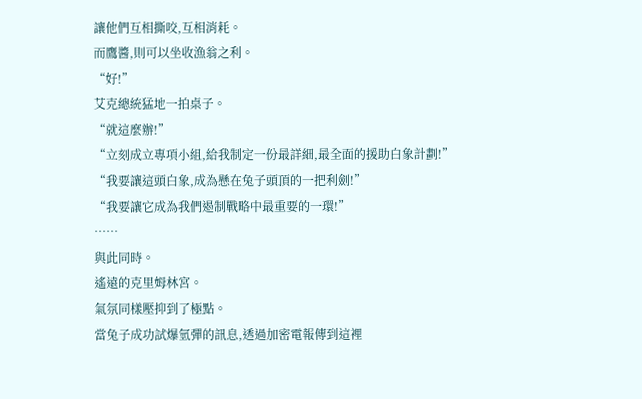讓他們互相撕咬,互相消耗。
而鷹醬,則可以坐收漁翁之利。
“好!”
艾克總統猛地一拍桌子。
“就這麼辦!”
“立刻成立專項小組,給我制定一份最詳細,最全面的援助白象計劃!”
“我要讓這頭白象,成為懸在兔子頭頂的一把利劍!”
“我要讓它成為我們遏制戰略中最重要的一環!”
……
與此同時。
遙遠的克里姆林宮。
氣氛同樣壓抑到了極點。
當兔子成功試爆氫彈的訊息,透過加密電報傳到這裡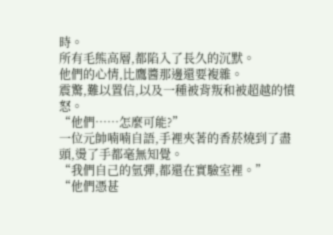時。
所有毛熊高層,都陷入了長久的沉默。
他們的心情,比鷹醬那邊還要複雜。
震驚,難以置信,以及一種被背叛和被超越的憤怒。
“他們……怎麼可能?”
一位元帥喃喃自語,手裡夾著的香菸燒到了盡頭,燙了手都毫無知覺。
“我們自己的氫彈,都還在實驗室裡。”
“他們憑甚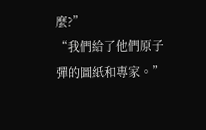麼?”
“我們給了他們原子彈的圖紙和專家。”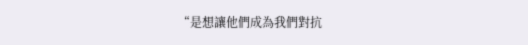“是想讓他們成為我們對抗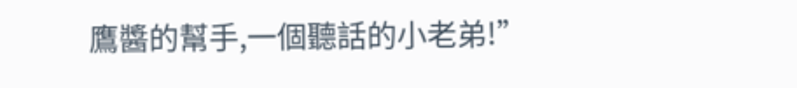鷹醬的幫手,一個聽話的小老弟!”